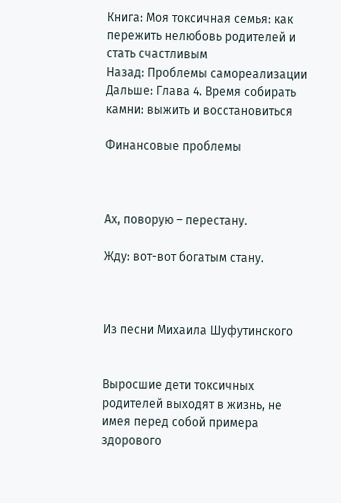Книга: Моя токсичная семья: как пережить нелюбовь родителей и стать счастливым
Назад: Проблемы самореализации
Дальше: Глава 4. Время собирать камни: выжить и восстановиться

Финансовые проблемы



Ах, поворую – перестану.

Жду: вот-вот богатым стану.



Из песни Михаила Шуфутинского


Выросшие дети токсичных родителей выходят в жизнь, не имея перед собой примера здорового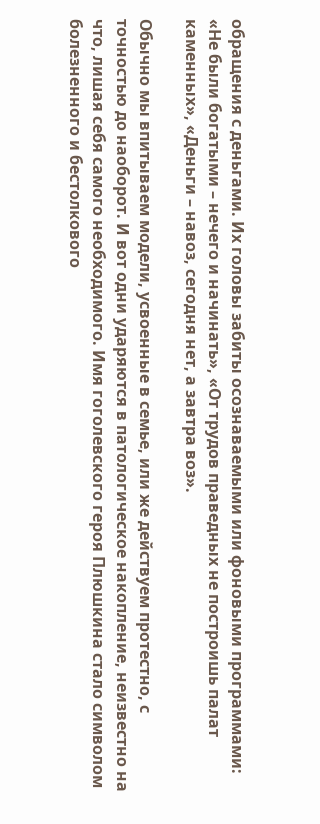обращения с деньгами. Их головы забиты осознаваемыми или фоновыми программами: «Не были богатыми – нечего и начинать», «От трудов праведных не построишь палат каменных», «Деньги – навоз, сегодня нет, а завтра воз».

Обычно мы впитываем модели, усвоенные в семье, или же действуем протестно, с точностью до наоборот. И вот одни ударяются в патологическое накопление, неизвестно на что, лишая себя самого необходимого. Имя гоголевского героя Плюшкина стало символом болезненного и бестолкового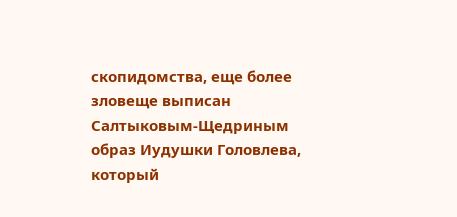скопидомства, еще более зловеще выписан Салтыковым-Щедриным образ Иудушки Головлева, который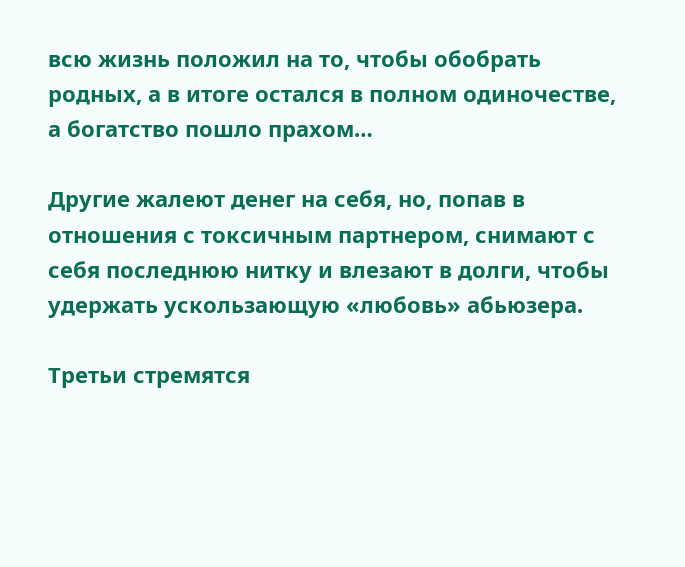всю жизнь положил на то, чтобы обобрать родных, а в итоге остался в полном одиночестве, а богатство пошло прахом…

Другие жалеют денег на себя, но, попав в отношения с токсичным партнером, снимают с себя последнюю нитку и влезают в долги, чтобы удержать ускользающую «любовь» абьюзера.

Третьи стремятся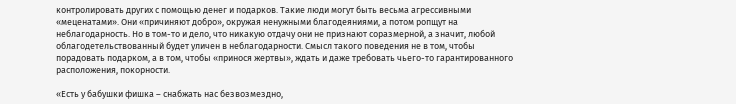контролировать других с помощью денег и подарков. Такие люди могут быть весьма агрессивными «меценатами». Они «причиняют добро», окружая ненужными благодеяниями, а потом ропщут на неблагодарность. Но в том-то и дело, что никакую отдачу они не признают соразмерной, а значит, любой облагодетельствованный будет уличен в неблагодарности. Смысл такого поведения не в том, чтобы порадовать подарком, а в том, чтобы «принося жертвы», ждать и даже требовать чьего-то гарантированного расположения, покорности.

«Есть у бабушки фишка – снабжать нас безвозмездно,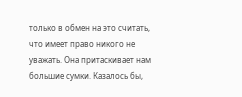только в обмен на это считать, что имеет право никого не уважать. Она притаскивает нам большие сумки. Казалось бы,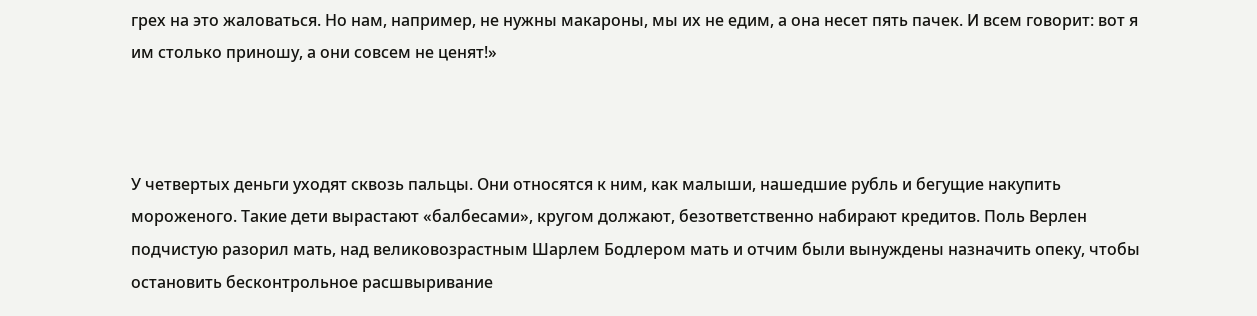грех на это жаловаться. Но нам, например, не нужны макароны, мы их не едим, а она несет пять пачек. И всем говорит: вот я им столько приношу, а они совсем не ценят!»



У четвертых деньги уходят сквозь пальцы. Они относятся к ним, как малыши, нашедшие рубль и бегущие накупить мороженого. Такие дети вырастают «балбесами», кругом должают, безответственно набирают кредитов. Поль Верлен подчистую разорил мать, над великовозрастным Шарлем Бодлером мать и отчим были вынуждены назначить опеку, чтобы остановить бесконтрольное расшвыривание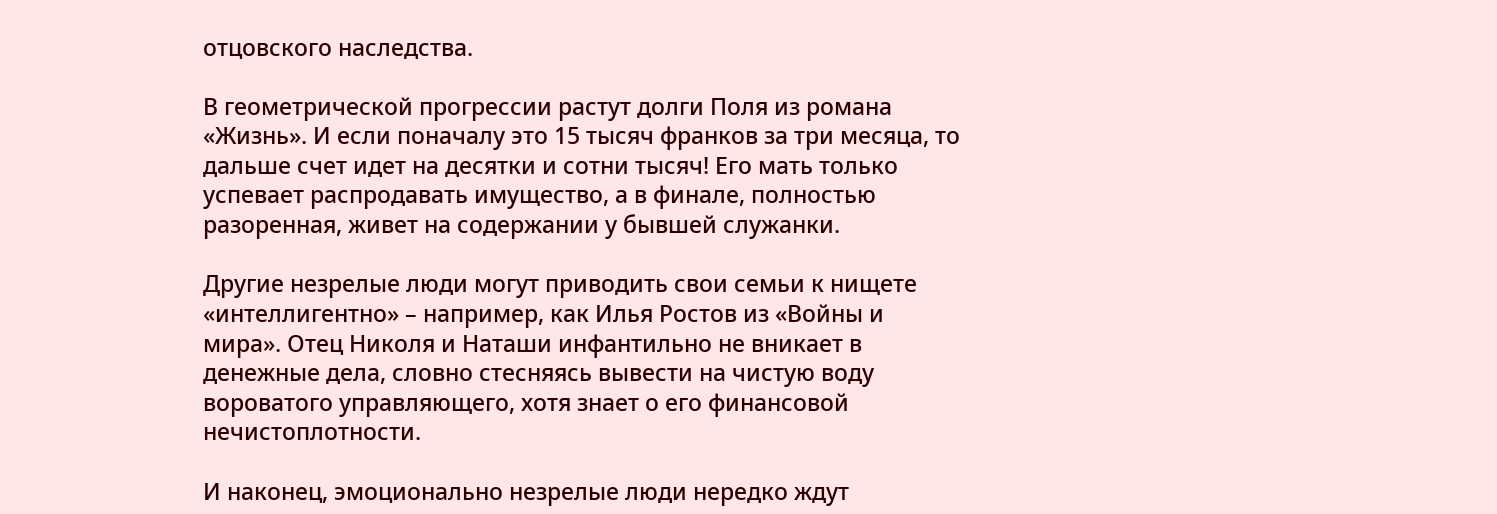отцовского наследства.

В геометрической прогрессии растут долги Поля из романа «Жизнь». И если поначалу это 15 тысяч франков за три месяца, то дальше счет идет на десятки и сотни тысяч! Его мать только успевает распродавать имущество, а в финале, полностью разоренная, живет на содержании у бывшей служанки.

Другие незрелые люди могут приводить свои семьи к нищете «интеллигентно» – например, как Илья Ростов из «Войны и мира». Отец Николя и Наташи инфантильно не вникает в денежные дела, словно стесняясь вывести на чистую воду вороватого управляющего, хотя знает о его финансовой нечистоплотности.

И наконец, эмоционально незрелые люди нередко ждут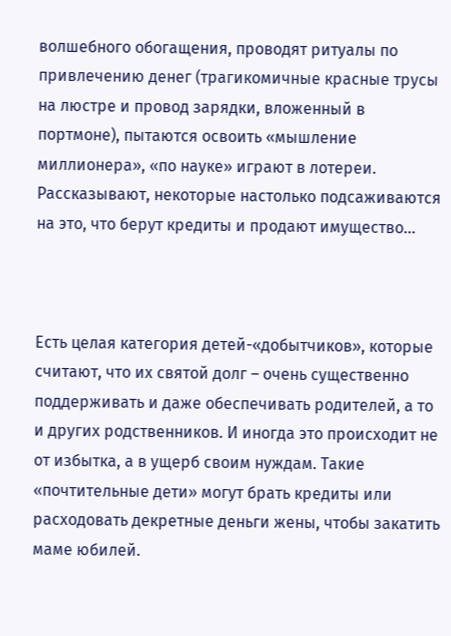волшебного обогащения, проводят ритуалы по привлечению денег (трагикомичные красные трусы на люстре и провод зарядки, вложенный в портмоне), пытаются освоить «мышление миллионера», «по науке» играют в лотереи. Рассказывают, некоторые настолько подсаживаются на это, что берут кредиты и продают имущество…



Есть целая категория детей-«добытчиков», которые считают, что их святой долг – очень существенно поддерживать и даже обеспечивать родителей, а то и других родственников. И иногда это происходит не от избытка, а в ущерб своим нуждам. Такие «почтительные дети» могут брать кредиты или расходовать декретные деньги жены, чтобы закатить маме юбилей.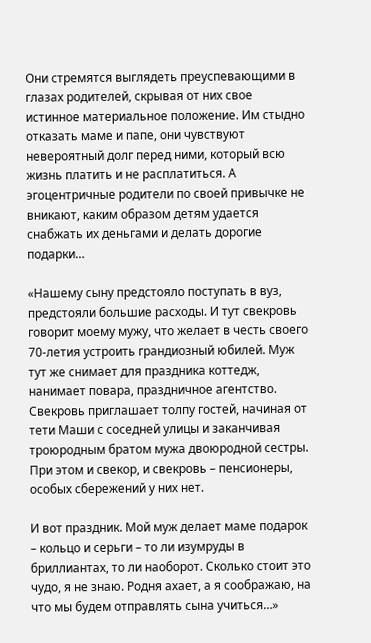Они стремятся выглядеть преуспевающими в глазах родителей, скрывая от них свое истинное материальное положение. Им стыдно отказать маме и папе, они чувствуют невероятный долг перед ними, который всю жизнь платить и не расплатиться. А эгоцентричные родители по своей привычке не вникают, каким образом детям удается снабжать их деньгами и делать дорогие подарки…

«Нашему сыну предстояло поступать в вуз, предстояли большие расходы. И тут свекровь говорит моему мужу, что желает в честь своего 70-летия устроить грандиозный юбилей. Муж тут же снимает для праздника коттедж, нанимает повара, праздничное агентство. Свекровь приглашает толпу гостей, начиная от тети Маши с соседней улицы и заканчивая троюродным братом мужа двоюродной сестры. При этом и свекор, и свекровь – пенсионеры, особых сбережений у них нет.

И вот праздник. Мой муж делает маме подарок – кольцо и серьги – то ли изумруды в бриллиантах, то ли наоборот. Сколько стоит это чудо, я не знаю. Родня ахает, а я соображаю, на что мы будем отправлять сына учиться…»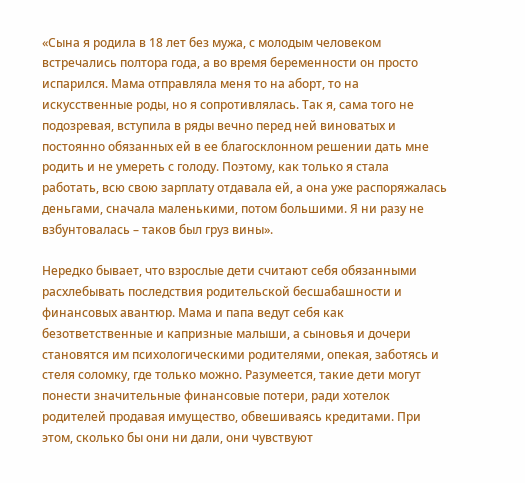«Сына я родила в 18 лет без мужа, с молодым человеком встречались полтора года, а во время беременности он просто испарился. Мама отправляла меня то на аборт, то на искусственные роды, но я сопротивлялась. Так я, сама того не подозревая, вступила в ряды вечно перед ней виноватых и постоянно обязанных ей в ее благосклонном решении дать мне родить и не умереть с голоду. Поэтому, как только я стала работать, всю свою зарплату отдавала ей, а она уже распоряжалась деньгами, сначала маленькими, потом большими. Я ни разу не взбунтовалась – таков был груз вины».

Нередко бывает, что взрослые дети считают себя обязанными расхлебывать последствия родительской бесшабашности и финансовых авантюр. Мама и папа ведут себя как безответственные и капризные малыши, а сыновья и дочери становятся им психологическими родителями, опекая, заботясь и стеля соломку, где только можно. Разумеется, такие дети могут понести значительные финансовые потери, ради хотелок родителей продавая имущество, обвешиваясь кредитами. При этом, сколько бы они ни дали, они чувствуют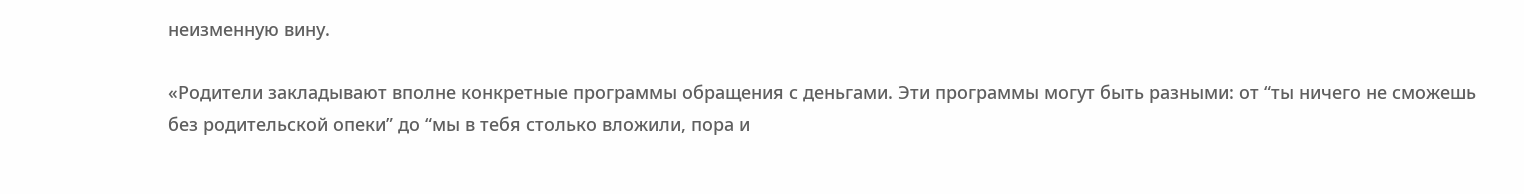неизменную вину.

«Родители закладывают вполне конкретные программы обращения с деньгами. Эти программы могут быть разными: от “ты ничего не сможешь без родительской опеки” до “мы в тебя столько вложили, пора и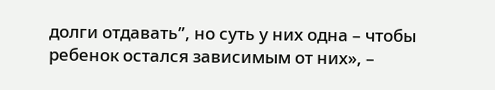долги отдавать”, но суть у них одна – чтобы ребенок остался зависимым от них», –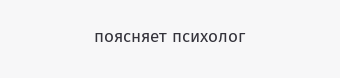поясняет психолог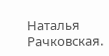Наталья Рачковская.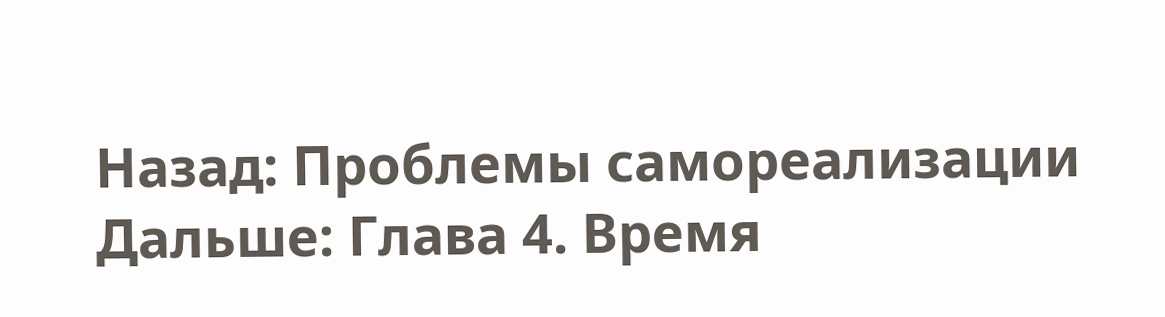Назад: Проблемы самореализации
Дальше: Глава 4. Время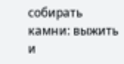собирать камни: выжить и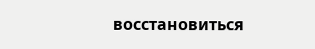восстановиться